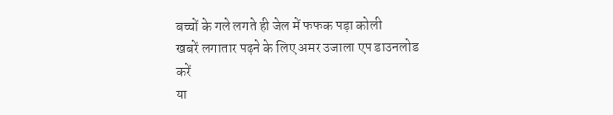बच्चों के गले लगते ही जेल में फफक पड़ा कोली
खबरें लगातार पढ़ने के लिए अमर उजाला एप डाउनलोड करें
या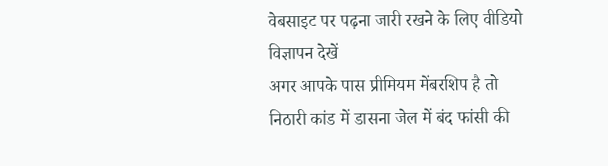वेबसाइट पर पढ़ना जारी रखने के लिए वीडियो विज्ञापन देखें
अगर आपके पास प्रीमियम मेंबरशिप है तो
निठारी कांड में डासना जेल में बंद फांसी की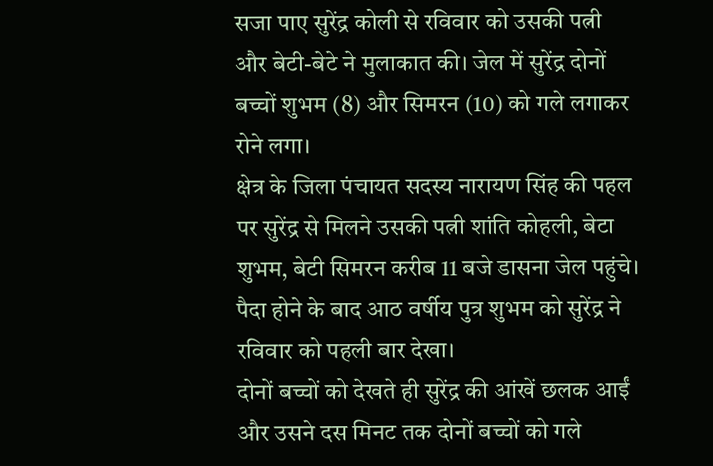सजा पाए सुरेंद्र कोली से रविवार को उसकी पत्नी और बेटी-बेटे ने मुलाकात की। जेल में सुरेंद्र दोनों बच्चों शुभम (8) और सिमरन (10) को गले लगाकर रोने लगा।
क्षेत्र के जिला पंचायत सदस्य नारायण सिंह की पहल पर सुरेंद्र से मिलने उसकी पत्नी शांति कोहली, बेटा शुभम, बेटी सिमरन करीब 11 बजे डासना जेल पहुंचे। पैदा होने के बाद आठ वर्षीय पुत्र शुभम को सुरेंद्र ने रविवार को पहली बार देखा।
दोनों बच्चों को देखते ही सुरेंद्र की आंखें छलक आईं और उसने दस मिनट तक दोनों बच्चों को गले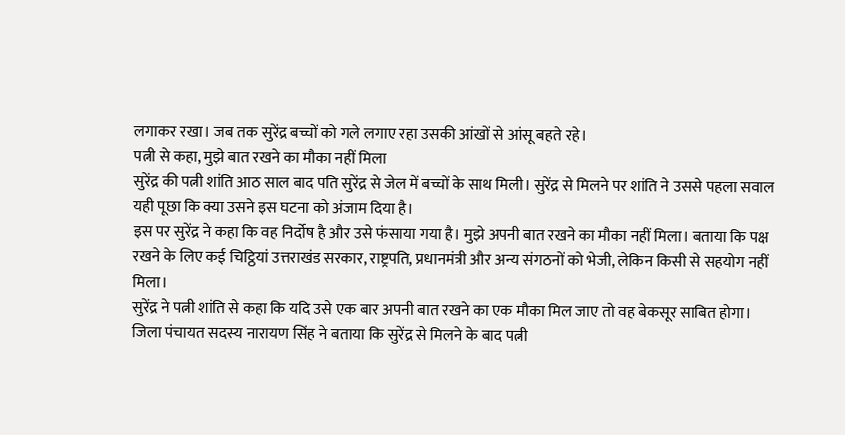लगाकर रखा। जब तक सुरेंद्र बच्चों को गले लगाए रहा उसकी आंखों से आंसू बहते रहे।
पत्नी से कहा, मुझे बात रखने का मौका नहीं मिला
सुरेंद्र की पत्नी शांति आठ साल बाद पति सुरेंद्र से जेल में बच्चों के साथ मिली। सुरेंद्र से मिलने पर शांति ने उससे पहला सवाल यही पूछा कि क्या उसने इस घटना को अंजाम दिया है।
इस पर सुरेंद्र ने कहा कि वह निर्दोष है और उसे फंसाया गया है। मुझे अपनी बात रखने का मौका नहीं मिला। बताया कि पक्ष रखने के लिए कई चिट्ठियां उत्तराखंड सरकार, राष्ट्रपति, प्रधानमंत्री और अन्य संगठनों को भेजी, लेकिन किसी से सहयोग नहीं मिला।
सुरेंद्र ने पत्नी शांति से कहा कि यदि उसे एक बार अपनी बात रखने का एक मौका मिल जाए तो वह बेकसूर साबित होगा। जिला पंचायत सदस्य नारायण सिंह ने बताया कि सुरेंद्र से मिलने के बाद पत्नी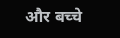और बच्चे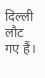दिल्ली लौट गए हैं।